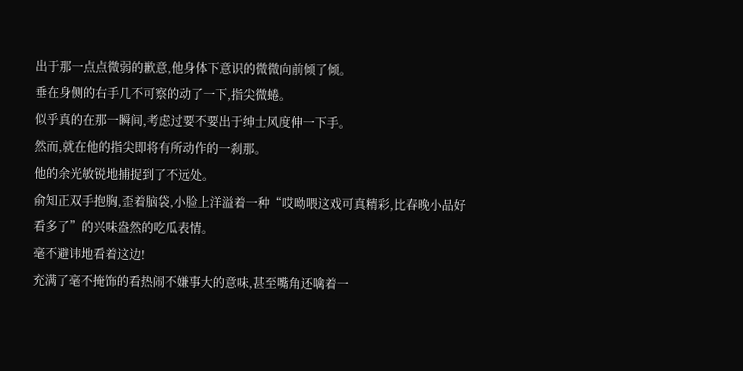出于那一点点微弱的歉意,他身体下意识的微微向前倾了倾。
垂在身侧的右手几不可察的动了一下,指尖微蜷。
似乎真的在那一瞬间,考虑过要不要出于绅士风度伸一下手。
然而,就在他的指尖即将有所动作的一刹那。
他的余光敏锐地捕捉到了不远处。
俞知正双手抱胸,歪着脑袋,小脸上洋溢着一种“哎呦喂这戏可真精彩,比春晚小品好看多了”的兴味盎然的吃瓜表情。
毫不避讳地看着这边!
充满了毫不掩饰的看热闹不嫌事大的意味,甚至嘴角还噙着一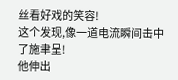丝看好戏的笑容!
这个发现,像一道电流瞬间击中了施聿呈!
他伸出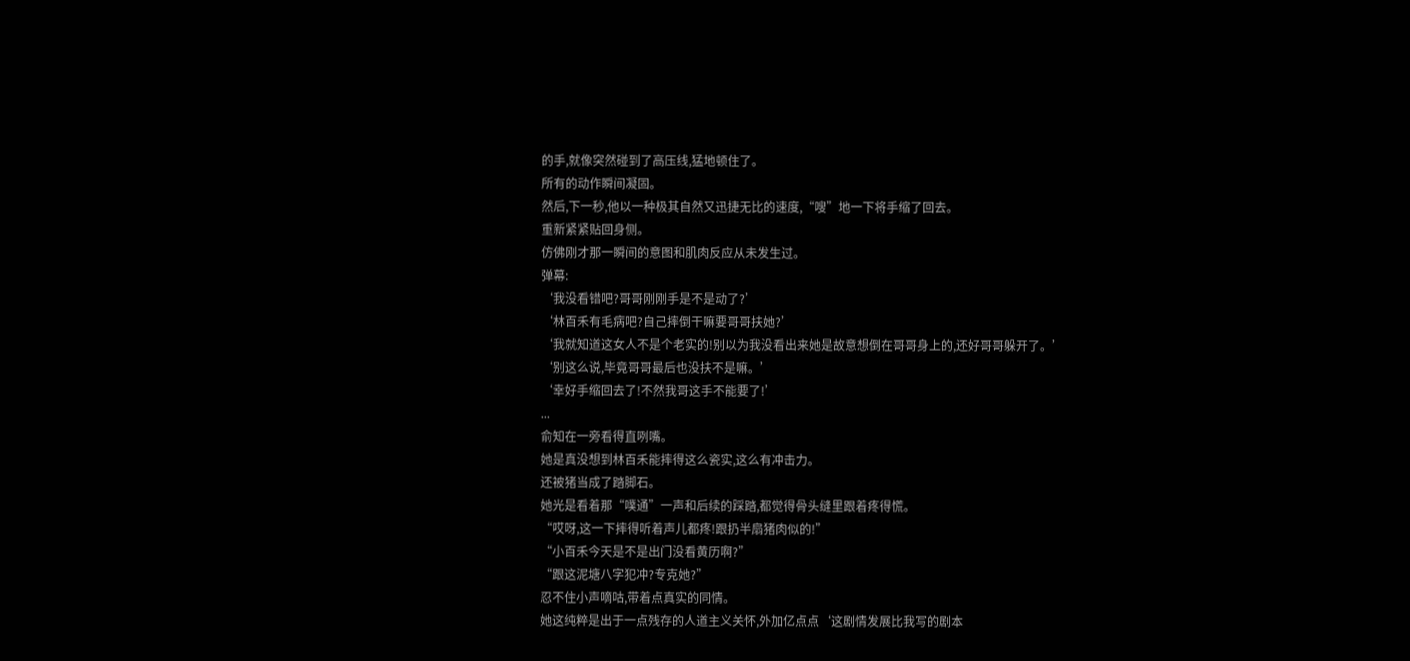的手,就像突然碰到了高压线,猛地顿住了。
所有的动作瞬间凝固。
然后,下一秒,他以一种极其自然又迅捷无比的速度,“嗖”地一下将手缩了回去。
重新紧紧贴回身侧。
仿佛刚才那一瞬间的意图和肌肉反应从未发生过。
弹幕:
‘我没看错吧?哥哥刚刚手是不是动了?’
‘林百禾有毛病吧?自己摔倒干嘛要哥哥扶她?’
‘我就知道这女人不是个老实的!别以为我没看出来她是故意想倒在哥哥身上的,还好哥哥躲开了。’
‘别这么说,毕竟哥哥最后也没扶不是嘛。’
‘幸好手缩回去了!不然我哥这手不能要了!’
...
俞知在一旁看得直咧嘴。
她是真没想到林百禾能摔得这么瓷实,这么有冲击力。
还被猪当成了踏脚石。
她光是看着那“噗通”一声和后续的踩踏,都觉得骨头缝里跟着疼得慌。
“哎呀,这一下摔得听着声儿都疼!跟扔半扇猪肉似的!”
“小百禾今天是不是出门没看黄历啊?”
“跟这泥塘八字犯冲?专克她?”
忍不住小声嘀咕,带着点真实的同情。
她这纯粹是出于一点残存的人道主义关怀,外加亿点点‘这剧情发展比我写的剧本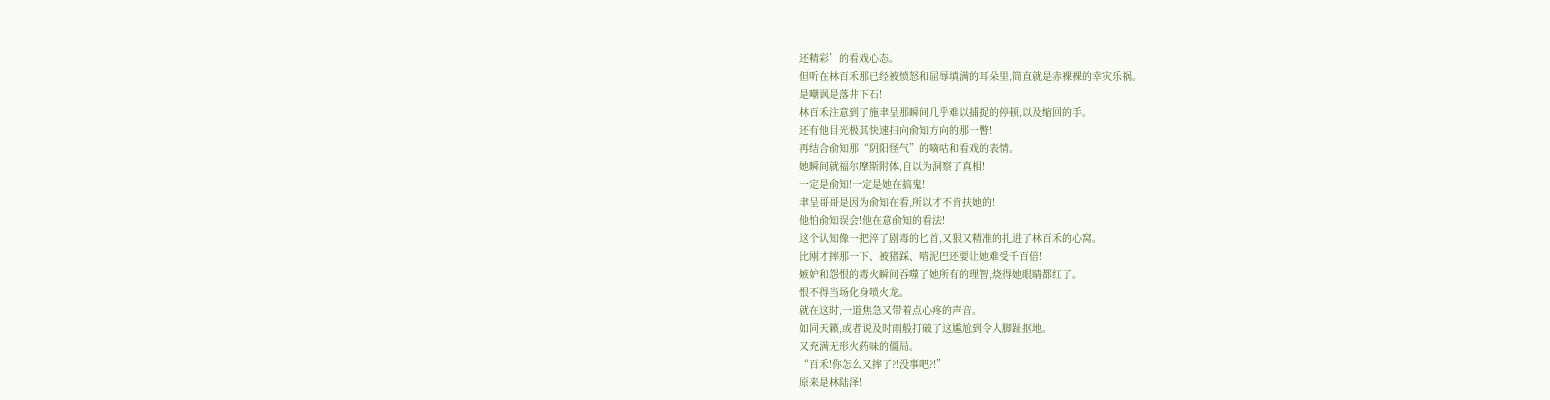还精彩’的看戏心态。
但听在林百禾那已经被愤怒和屈辱填满的耳朵里,简直就是赤裸裸的幸灾乐祸。
是嘲讽是落井下石!
林百禾注意到了施聿呈那瞬间几乎难以捕捉的停顿,以及缩回的手。
还有他目光极其快速扫向俞知方向的那一瞥!
再结合俞知那“阴阳怪气”的嘀咕和看戏的表情。
她瞬间就福尔摩斯附体,自以为洞察了真相!
一定是俞知!一定是她在搞鬼!
聿呈哥哥是因为俞知在看,所以才不肯扶她的!
他怕俞知误会!他在意俞知的看法!
这个认知像一把淬了剧毒的匕首,又狠又精准的扎进了林百禾的心窝。
比刚才摔那一下、被猪踩、啃泥巴还要让她难受千百倍!
嫉妒和怨恨的毒火瞬间吞噬了她所有的理智,烧得她眼睛都红了。
恨不得当场化身喷火龙。
就在这时,一道焦急又带着点心疼的声音。
如同天籁,或者说及时雨般打破了这尴尬到令人脚趾抠地。
又充满无形火药味的僵局。
“百禾!你怎么又摔了?!没事吧?!”
原来是林陆泽!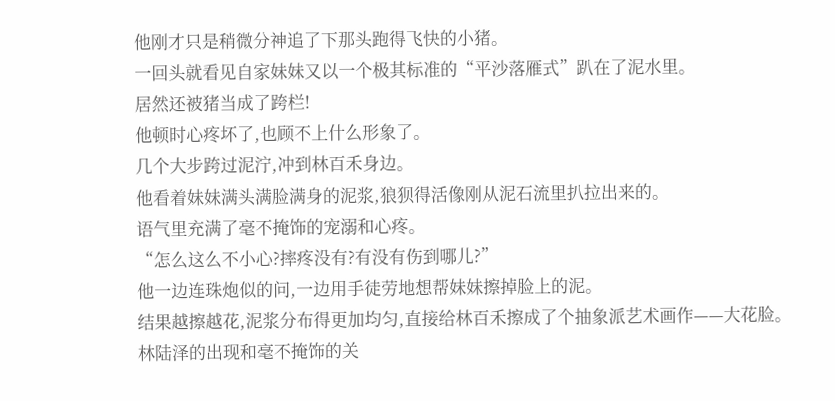他刚才只是稍微分神追了下那头跑得飞快的小猪。
一回头就看见自家妹妹又以一个极其标准的“平沙落雁式”趴在了泥水里。
居然还被猪当成了跨栏!
他顿时心疼坏了,也顾不上什么形象了。
几个大步跨过泥泞,冲到林百禾身边。
他看着妹妹满头满脸满身的泥浆,狼狈得活像刚从泥石流里扒拉出来的。
语气里充满了毫不掩饰的宠溺和心疼。
“怎么这么不小心?摔疼没有?有没有伤到哪儿?”
他一边连珠炮似的问,一边用手徒劳地想帮妹妹擦掉脸上的泥。
结果越擦越花,泥浆分布得更加均匀,直接给林百禾擦成了个抽象派艺术画作——大花脸。
林陆泽的出现和毫不掩饰的关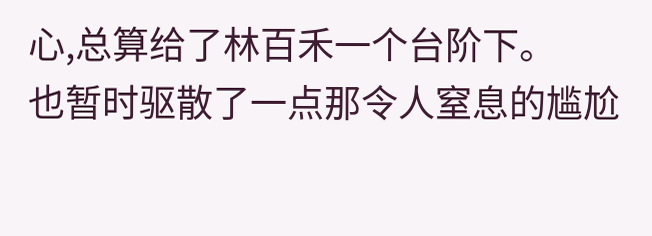心,总算给了林百禾一个台阶下。
也暂时驱散了一点那令人窒息的尴尬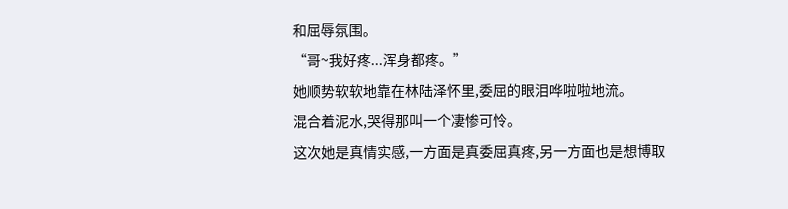和屈辱氛围。
“哥~我好疼...浑身都疼。”
她顺势软软地靠在林陆泽怀里,委屈的眼泪哗啦啦地流。
混合着泥水,哭得那叫一个凄惨可怜。
这次她是真情实感,一方面是真委屈真疼,另一方面也是想博取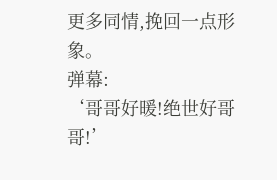更多同情,挽回一点形象。
弹幕:
‘哥哥好暖!绝世好哥哥!’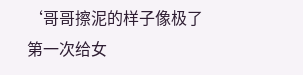‘哥哥擦泥的样子像极了第一次给女